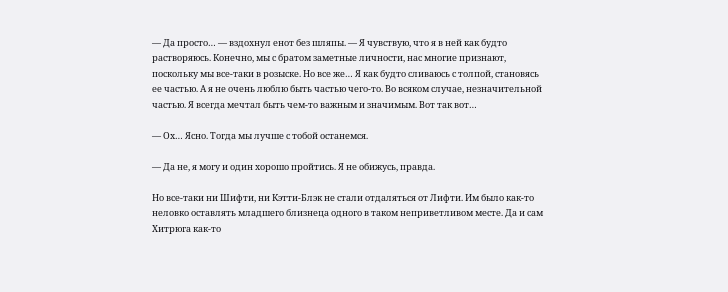— Да просто… — вздохнул енот без шляпы. — Я чувствую, что я в ней как будто растворяюсь. Конечно, мы с братом заметные личности, нас многие признают, поскольку мы все-таки в розыске. Но все же… Я как будто сливаюсь с толпой, становясь ее частью. А я не очень люблю быть частью чего-то. Во всяком случае, незначительной частью. Я всегда мечтал быть чем-то важным и значимым. Вот так вот…

— Ох… Ясно. Тогда мы лучше с тобой останемся.

— Да не, я могу и один хорошо пройтись. Я не обижусь, правда.

Но все-таки ни Шифти, ни Кэтти-Блэк не стали отдаляться от Лифти. Им было как-то неловко оставлять младшего близнеца одного в таком неприветливом месте. Да и сам Хитрюга как-то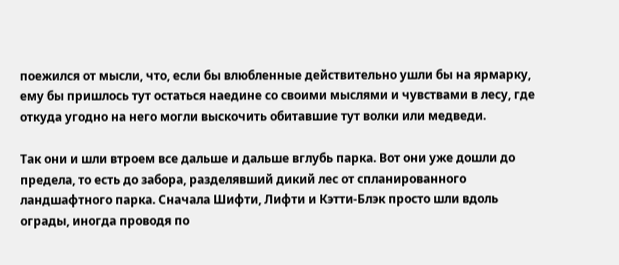поежился от мысли, что, если бы влюбленные действительно ушли бы на ярмарку, ему бы пришлось тут остаться наедине со своими мыслями и чувствами в лесу, где откуда угодно на него могли выскочить обитавшие тут волки или медведи.

Так они и шли втроем все дальше и дальше вглубь парка. Вот они уже дошли до предела, то есть до забора, разделявший дикий лес от спланированного ландшафтного парка. Сначала Шифти, Лифти и Кэтти-Блэк просто шли вдоль ограды, иногда проводя по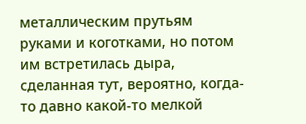металлическим прутьям руками и коготками, но потом им встретилась дыра, сделанная тут, вероятно, когда-то давно какой-то мелкой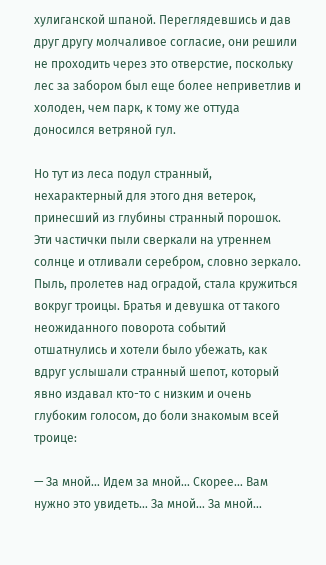хулиганской шпаной. Переглядевшись и дав друг другу молчаливое согласие, они решили не проходить через это отверстие, поскольку лес за забором был еще более неприветлив и холоден, чем парк, к тому же оттуда доносился ветряной гул.

Но тут из леса подул странный, нехарактерный для этого дня ветерок, принесший из глубины странный порошок. Эти частички пыли сверкали на утреннем солнце и отливали серебром, словно зеркало. Пыль, пролетев над оградой, стала кружиться вокруг троицы. Братья и девушка от такого неожиданного поворота событий отшатнулись и хотели было убежать, как вдруг услышали странный шепот, который явно издавал кто-то с низким и очень глубоким голосом, до боли знакомым всей троице:

— За мной… Идем за мной… Скорее… Вам нужно это увидеть… За мной… За мной…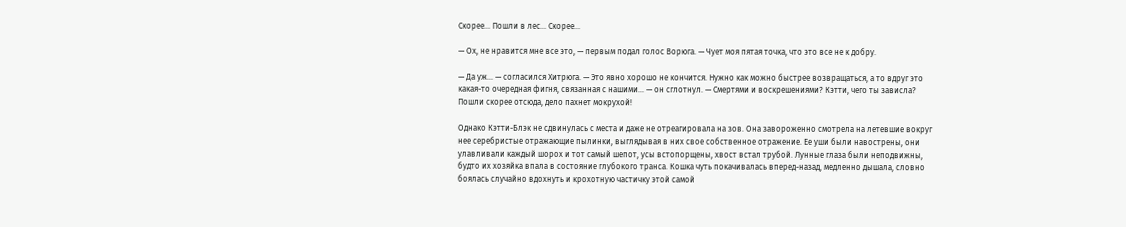Скорее… Пошли в лес… Скорее…

— Ох, не нравится мне все это, — первым подал голос Ворюга. — Чует моя пятая точка, что это все не к добру.

— Да уж… — согласился Хитрюга. — Это явно хорошо не кончится. Нужно как можно быстрее возвращаться, а то вдруг это какая-то очередная фигня, связанная с нашими… — он сглотнул. — Смертями и воскрешениями? Кэтти, чего ты зависла? Пошли скорее отсюда, дело пахнет мокрухой!

Однако Кэтти-Блэк не сдвинулась с места и даже не отреагировала на зов. Она завороженно смотрела на летевшие вокруг нее серебристые отражающие пылинки, выглядывая в них свое собственное отражение. Ее уши были навострены, они улавливали каждый шорох и тот самый шепот, усы встопорщены, хвост встал трубой. Лунные глаза были неподвижны, будто их хозяйка впала в состояние глубокого транса. Кошка чуть покачивалась вперед-назад, медленно дышала, словно боялась случайно вдохнуть и крохотную частичку этой самой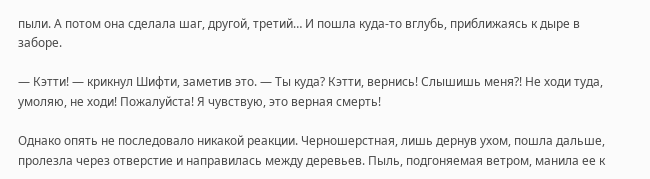пыли. А потом она сделала шаг, другой, третий… И пошла куда-то вглубь, приближаясь к дыре в заборе.

— Кэтти! — крикнул Шифти, заметив это. — Ты куда? Кэтти, вернись! Слышишь меня?! Не ходи туда, умоляю, не ходи! Пожалуйста! Я чувствую, это верная смерть!

Однако опять не последовало никакой реакции. Черношерстная, лишь дернув ухом, пошла дальше, пролезла через отверстие и направилась между деревьев. Пыль, подгоняемая ветром, манила ее к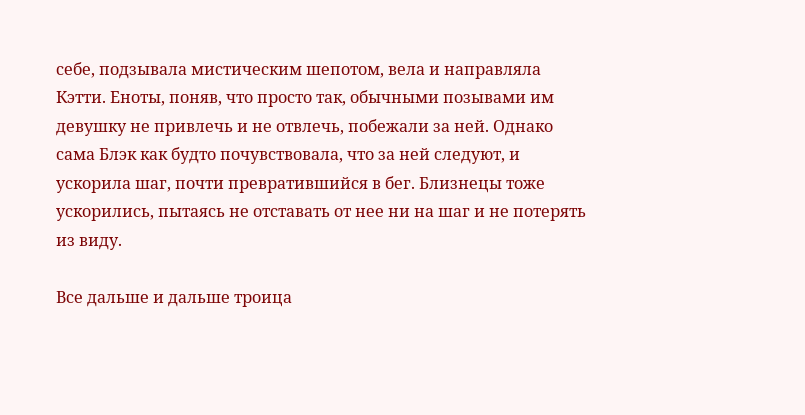себе, подзывала мистическим шепотом, вела и направляла Кэтти. Еноты, поняв, что просто так, обычными позывами им девушку не привлечь и не отвлечь, побежали за ней. Однако сама Блэк как будто почувствовала, что за ней следуют, и ускорила шаг, почти превратившийся в бег. Близнецы тоже ускорились, пытаясь не отставать от нее ни на шаг и не потерять из виду.

Все дальше и дальше троица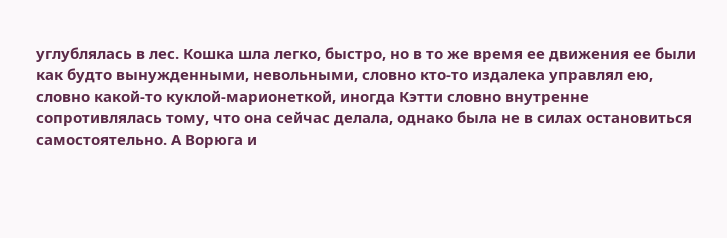углублялась в лес. Кошка шла легко, быстро, но в то же время ее движения ее были как будто вынужденными, невольными, словно кто-то издалека управлял ею, словно какой-то куклой-марионеткой, иногда Кэтти словно внутренне сопротивлялась тому, что она сейчас делала, однако была не в силах остановиться самостоятельно. А Ворюга и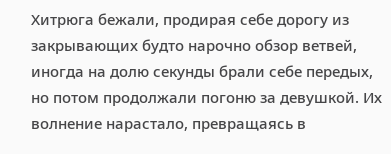Хитрюга бежали, продирая себе дорогу из закрывающих будто нарочно обзор ветвей, иногда на долю секунды брали себе передых, но потом продолжали погоню за девушкой. Их волнение нарастало, превращаясь в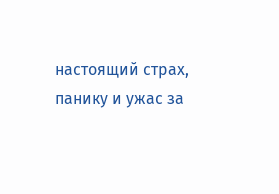настоящий страх, панику и ужас за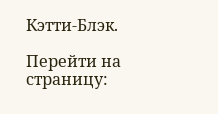Кэтти-Блэк.

Перейти на страницу: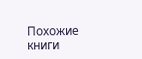Похожие книги